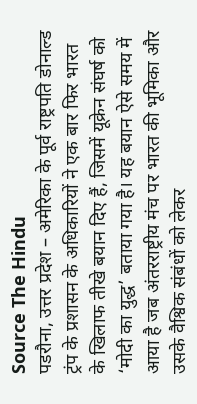Source The Hindu
पडरौना, उत्तर प्रदेश – अमेरिका के पूर्व राष्ट्रपति डोनाल्ड ट्रंप के प्रशासन के अधिकारियों ने एक बार फिर भारत के खिलाफ तीखे बयान दिए हैं, जिसमें यूक्रेन संघर्ष को ‘मोदी का युद्ध’ बताया गया है। यह बयान ऐसे समय में आया है जब अंतरराष्ट्रीय मंच पर भारत की भूमिका और उसके वैश्विक संबंधों को लेकर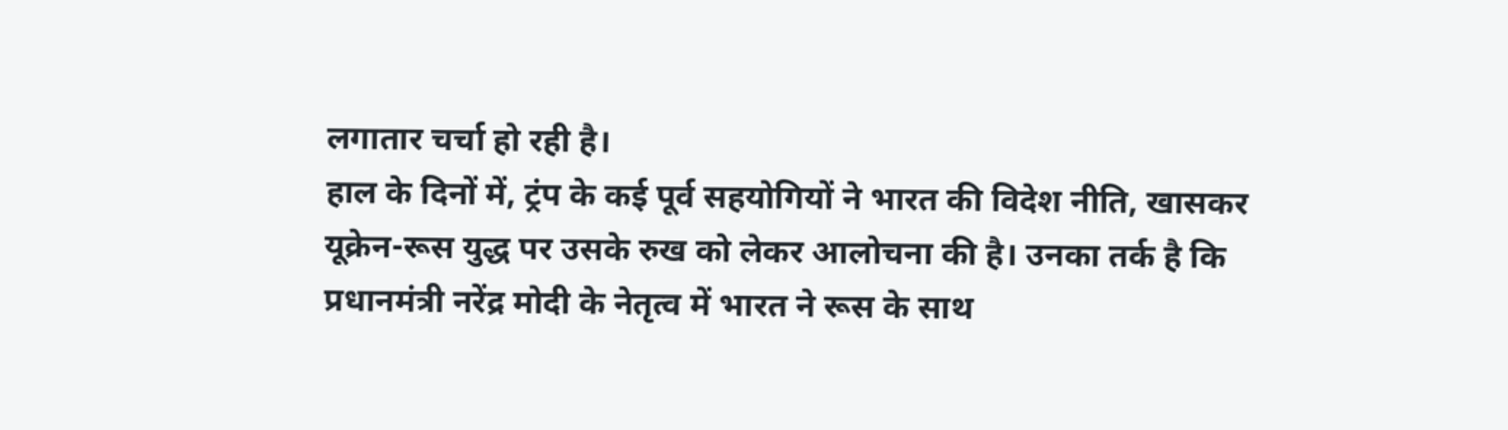लगातार चर्चा हो रही है।
हाल के दिनों में, ट्रंप के कई पूर्व सहयोगियों ने भारत की विदेश नीति, खासकर यूक्रेन-रूस युद्ध पर उसके रुख को लेकर आलोचना की है। उनका तर्क है कि प्रधानमंत्री नरेंद्र मोदी के नेतृत्व में भारत ने रूस के साथ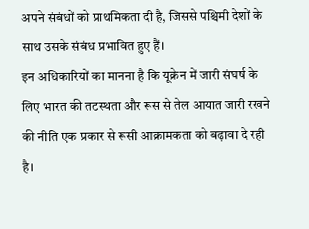अपने संबंधों को प्राथमिकता दी है, जिससे पश्चिमी देशों के साथ उसके संबंध प्रभावित हुए हैं।
इन अधिकारियों का मानना है कि यूक्रेन में जारी संघर्ष के लिए भारत की तटस्थता और रूस से तेल आयात जारी रखने की नीति एक प्रकार से रूसी आक्रामकता को बढ़ावा दे रही है।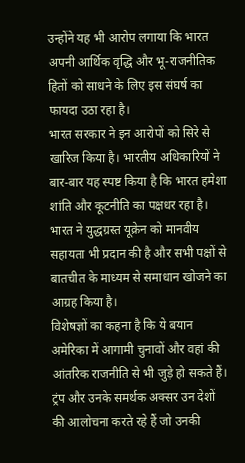उन्होंने यह भी आरोप लगाया कि भारत अपनी आर्थिक वृद्धि और भू-राजनीतिक हितों को साधने के लिए इस संघर्ष का फायदा उठा रहा है।
भारत सरकार ने इन आरोपों को सिरे से खारिज किया है। भारतीय अधिकारियों ने बार-बार यह स्पष्ट किया है कि भारत हमेशा शांति और कूटनीति का पक्षधर रहा है। भारत ने युद्धग्रस्त यूक्रेन को मानवीय सहायता भी प्रदान की है और सभी पक्षों से बातचीत के माध्यम से समाधान खोजने का आग्रह किया है।
विशेषज्ञों का कहना है कि ये बयान अमेरिका में आगामी चुनावों और वहां की आंतरिक राजनीति से भी जुड़े हो सकते हैं। ट्रंप और उनके समर्थक अक्सर उन देशों की आलोचना करते रहे हैं जो उनकी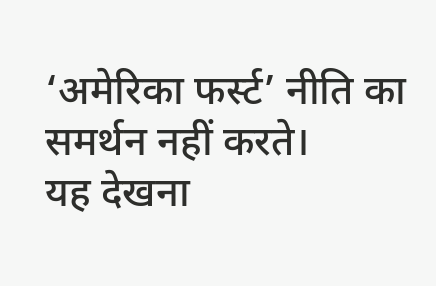‘अमेरिका फर्स्ट’ नीति का समर्थन नहीं करते।
यह देखना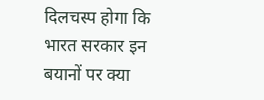दिलचस्प होगा कि भारत सरकार इन बयानों पर क्या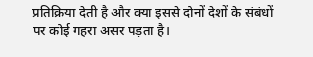प्रतिक्रिया देती है और क्या इससे दोनों देशों के संबंधों पर कोई गहरा असर पड़ता है।